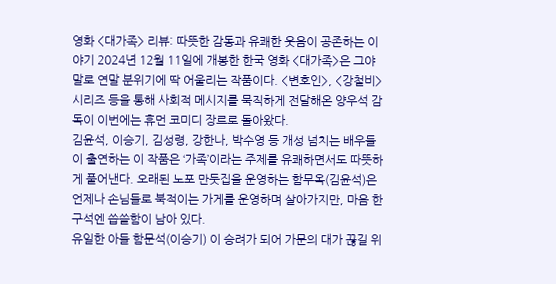영화 <대가족> 리뷰: 따뜻한 감동과 유쾌한 웃음이 공존하는 이야기 2024년 12월 11일에 개봉한 한국 영화 <대가족>은 그야말로 연말 분위기에 딱 어울리는 작품이다. <변호인>, <강철비> 시리즈 등을 통해 사회적 메시지를 묵직하게 전달해온 양우석 감독이 이번에는 휴먼 코미디 장르로 돌아왔다.
김윤석, 이승기, 김성령, 강한나, 박수영 등 개성 넘치는 배우들이 출연하는 이 작품은 ‘가족’이라는 주제를 유쾌하면서도 따뜻하게 풀어낸다. 오래된 노포 만둣집을 운영하는 함무옥(김윤석)은 언제나 손님들로 북적이는 가게를 운영하며 살아가지만, 마음 한구석엔 씁쓸함이 남아 있다.
유일한 아들 함문석(이승기) 이 승려가 되어 가문의 대가 끊길 위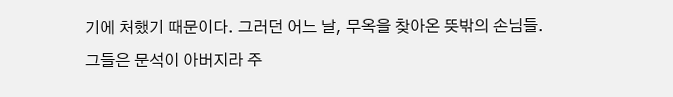기에 처했기 때문이다. 그러던 어느 날, 무옥을 찾아온 뜻밖의 손님들.
그들은 문석이 아버지라 주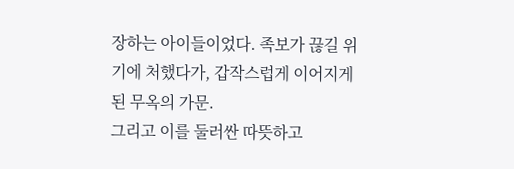장하는 아이들이었다. 족보가 끊길 위기에 처했다가, 갑작스럽게 이어지게 된 무옥의 가문.
그리고 이를 둘러싼 따뜻하고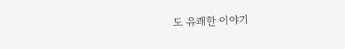도 유쾌한 이야기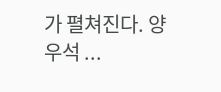가 펼쳐진다. 양우석 ...